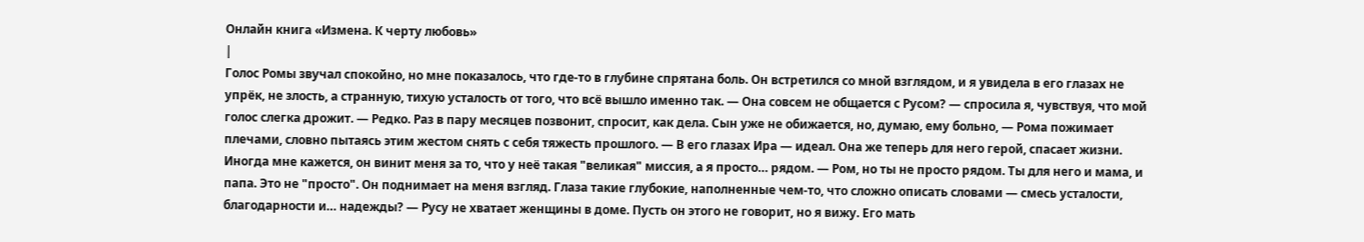Онлайн книга «Измена. К черту любовь»
|
Голос Ромы звучал спокойно, но мне показалось, что где-то в глубине спрятана боль. Он встретился со мной взглядом, и я увидела в его глазах не упрёк, не злость, а странную, тихую усталость от того, что всё вышло именно так. — Она совсем не общается с Русом? — спросила я, чувствуя, что мой голос слегка дрожит. — Редко. Раз в пару месяцев позвонит, спросит, как дела. Сын уже не обижается, но, думаю, ему больно, — Рома пожимает плечами, словно пытаясь этим жестом снять с себя тяжесть прошлого. — В его глазах Ира — идеал. Она же теперь для него герой, спасает жизни. Иногда мне кажется, он винит меня за то, что у неё такая "великая" миссия, а я просто… рядом. — Ром, но ты не просто рядом. Ты для него и мама, и папа. Это не "просто". Он поднимает на меня взгляд. Глаза такие глубокие, наполненные чем-то, что сложно описать словами — смесь усталости, благодарности и… надежды? — Русу не хватает женщины в доме. Пусть он этого не говорит, но я вижу. Его мать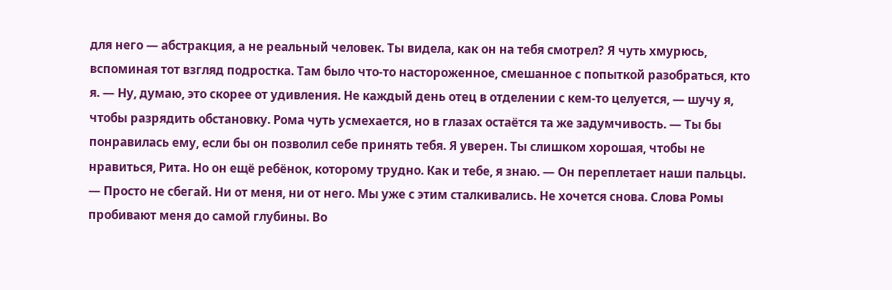для него — абстракция, а не реальный человек. Ты видела, как он на тебя смотрел? Я чуть хмурюсь, вспоминая тот взгляд подростка. Там было что-то настороженное, смешанное с попыткой разобраться, кто я. — Ну, думаю, это скорее от удивления. Не каждый день отец в отделении с кем-то целуется, — шучу я, чтобы разрядить обстановку. Рома чуть усмехается, но в глазах остаётся та же задумчивость. — Ты бы понравилась ему, если бы он позволил себе принять тебя. Я уверен. Ты слишком хорошая, чтобы не нравиться, Рита. Но он ещё ребёнок, которому трудно. Как и тебе, я знаю. — Он переплетает наши пальцы. — Просто не сбегай. Ни от меня, ни от него. Мы уже с этим сталкивались. Не хочется снова. Слова Ромы пробивают меня до самой глубины. Во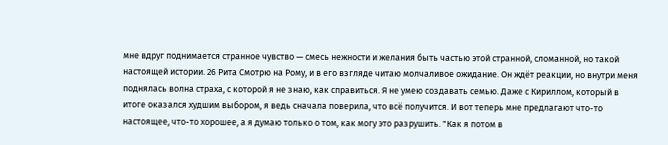мне вдруг поднимается странное чувство — смесь нежности и желания быть частью этой странной, сломанной, но такой настоящей истории. 26 Рита Смотрю на Рому, и в его взгляде читаю молчаливое ожидание. Он ждёт реакции, но внутри меня поднялась волна страха, с которой я не знаю, как справиться. Я не умею создавать семью. Даже с Кириллом, который в итоге оказался худшим выбором, я ведь сначала поверила, что всё получится. И вот теперь мне предлагают что-то настоящее, что-то хорошее, а я думаю только о том, как могу это разрушить. "Как я потом в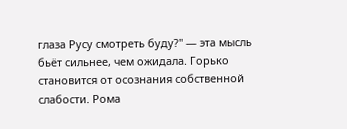глаза Русу смотреть буду?" — эта мысль бьёт сильнее, чем ожидала. Горько становится от осознания собственной слабости. Рома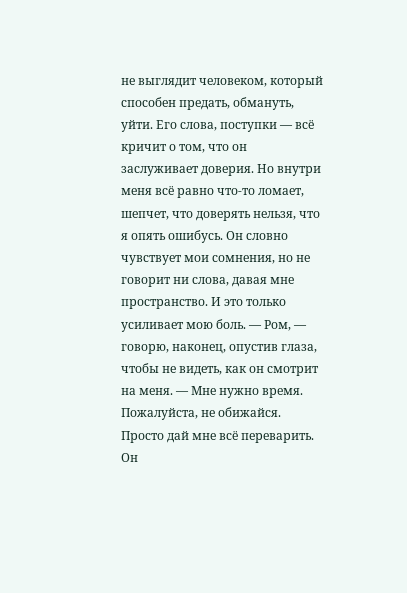не выглядит человеком, который способен предать, обмануть, уйти. Его слова, поступки — всё кричит о том, что он заслуживает доверия. Но внутри меня всё равно что-то ломает, шепчет, что доверять нельзя, что я опять ошибусь. Он словно чувствует мои сомнения, но не говорит ни слова, давая мне пространство. И это только усиливает мою боль. — Ром, — говорю, наконец, опустив глаза, чтобы не видеть, как он смотрит на меня. — Мне нужно время. Пожалуйста, не обижайся. Просто дай мне всё переварить. Он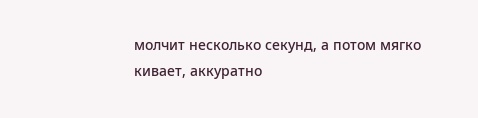молчит несколько секунд, а потом мягко кивает, аккуратно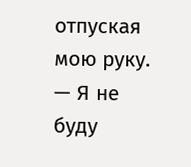отпуская мою руку. — Я не буду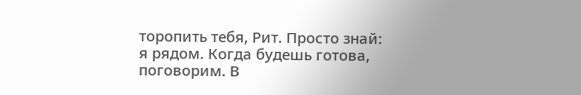торопить тебя, Рит. Просто знай: я рядом. Когда будешь готова, поговорим. В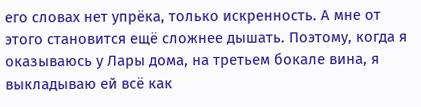его словах нет упрёка, только искренность. А мне от этого становится ещё сложнее дышать. Поэтому, когда я оказываюсь у Лары дома, на третьем бокале вина, я выкладываю ей всё как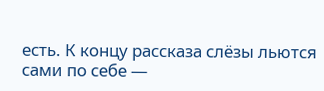есть. К концу рассказа слёзы льются сами по себе —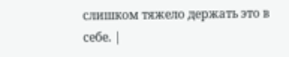слишком тяжело держать это в себе. |